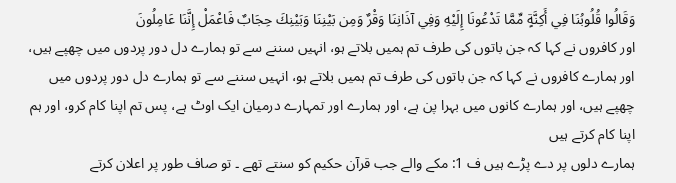وَقَالُوا قُلُوبُنَا فِي أَكِنَّةٍ مِّمَّا تَدْعُونَا إِلَيْهِ وَفِي آذَانِنَا وَقْرٌ وَمِن بَيْنِنَا وَبَيْنِكَ حِجَابٌ فَاعْمَلْ إِنَّنَا عَامِلُونَ
اور کافروں نے کہا کہ جن باتوں کی طرف تم ہمیں بلاتے ہو، انہیں سننے سے تو ہمارے دل دور پردوں میں چھپے ہیں، اور ہمارے کافروں نے کہا کہ جن باتوں کی طرف تم ہمیں بلاتے ہو، انہیں سننے سے تو ہمارے دل دور پردوں میں چھپے ہیں، اور ہمارے کانوں میں بہرا پن ہے، اور ہمارے اور تمہارے درمیان ایک اوٹ ہے، پس تم اپنا کام کرو، اور ہم اپنا کام کرتے ہیں
ہمارے دلوں پر دے پڑے ہیں ف 1: مکے والے جب قرآن حکیم کو سنتے تھے ۔ تو صاف طور پر اعلان کرتے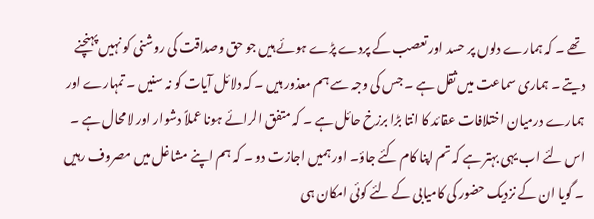تھے ۔ کہ ہمارے دلوں پر حسد اور تعصب کے پردے پڑے ہوئے ہیں جو حق وصداقت کی روشنی کو نہیں پہنچنے دیتے ۔ ہماری سماعت میں ثقل ہے ۔ جس کی وجہ سے ہم معذور ہیں ۔ کہ دلائل آیات کو نہ سنیں ۔ تمہارے اور ہمارے درمیان اختلافات عقائد کا انتا بڑا برزخ حائل ہے ۔ کہ متفق الرائے ہونا عملاً دشوار اور لامحال ہے ۔ اس لئے اب یہی بہتر ہے کہ تم اپنا کام کئے جاؤ۔ اور ہمیں اجازت دو ۔ کہ ہم اپنے مشاغل میں مصروف رہیں ۔ گویا ان کے نزدیک حضور کی کامیابی کے لئے کوئی امکان ہی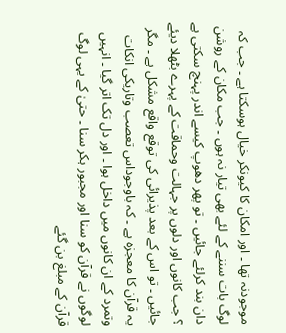موجودنہ تھا ۔ اور امکان کا کیونکر خیال ہوسکتا ہے ۔ جب کہ لوگ بات سننے کے لئے بھی تیار نہ ہوں ۔ جب مکان کے روشن دان بند کرلئے جائیں ۔ تو پھر دھوپ کیسے اندر پہنچ سکتی ہے ؟ جب کانوں اور دلوں پر جہالت وحماقت کے پہرے بٹھلا دیئے جائیں ۔ تو اس کے بعد پذیرائی کی توقع واقع مشکل ہے ۔ مگر یہ قرآن کا معجزہ ہے ۔ کہ باوجوداس تعصب وتاریکی انکات وتمرد کے ان کانوں میں داخل ہوا ۔ اور دل تک اتر گیا ۔ انہیں لوگوں نے قرآن کو سنا اور مجبور ہکر سنا ۔ حتیٰ کے یہی لوگ قرآن کے مبلغ بن گئے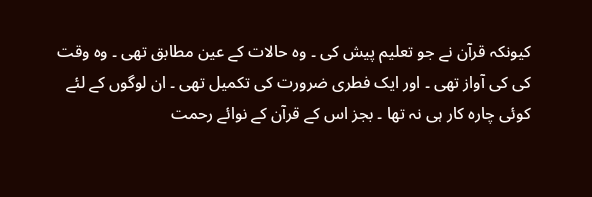کیونکہ قرآن نے جو تعلیم پیش کی ۔ وہ حالات کے عین مطابق تھی ۔ وہ وقت کی کی آواز تھی ۔ اور ایک فطری ضرورت کی تکمیل تھی ۔ ان لوگوں کے لئے کوئی چارہ کار ہی نہ تھا ۔ بجز اس کے قرآن کے نوائے رحمت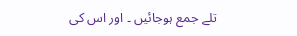تلے جمع ہوجائیں ۔ اور اس کی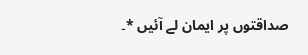صداقتوں پر ایمان لے آئیں *۔